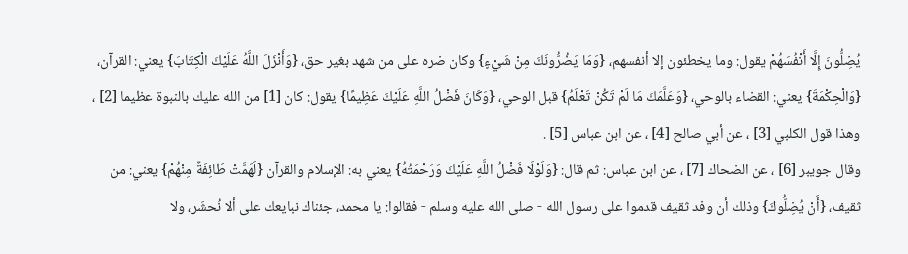يُضِلُّونَ إِلَّا أَنْفُسَهُمْ يقول: وما يخطئون إلا أنفسهم، {وَمَا يَضُرُّونَكَ مِنْ شَيْءٍ} وكان ضره على من شهد بغير حق، {وَأَنْزَلَ اللَّهُ عَلَيْكَ الْكِتَابَ} يعني: القرآن، {وَالْحِكْمَةَ} يعني: القضاء بالوحي، {وَعَلَّمَكَ مَا لَمْ تَكُنْ تَعْلَمُ} قبل الوحي، {وَكَانَ فَضْلُ اللَّهِ عَلَيْكَ عَظِيمًا} يقول: كان [1] من الله عليك بالنبوة عظيما [2] ، وهذا قول الكلبي [3] ، عن أبي صالح [4] ، عن ابن عباس [5] .
وقال جويبر [6] ، عن الضحاك [7] ، عن ابن عباس: ثم قال: {وَلَوْلَا فَضْلُ اللَّهِ عَلَيْكَ وَرَحْمَتُهُ} يعني به: الإسلام والقرآن {لَهَمَّتْ طَائِفَةٌ مِنْهُمْ} يعني: من ثقيف، {أَنْ يُضِلُّوكَ} وذلك أن وفد ثقيف قدموا على رسول الله - صلى الله عليه وسلم - فقالوا: يا محمد، جئناك نبايعك على ألا نُحشَر، ولا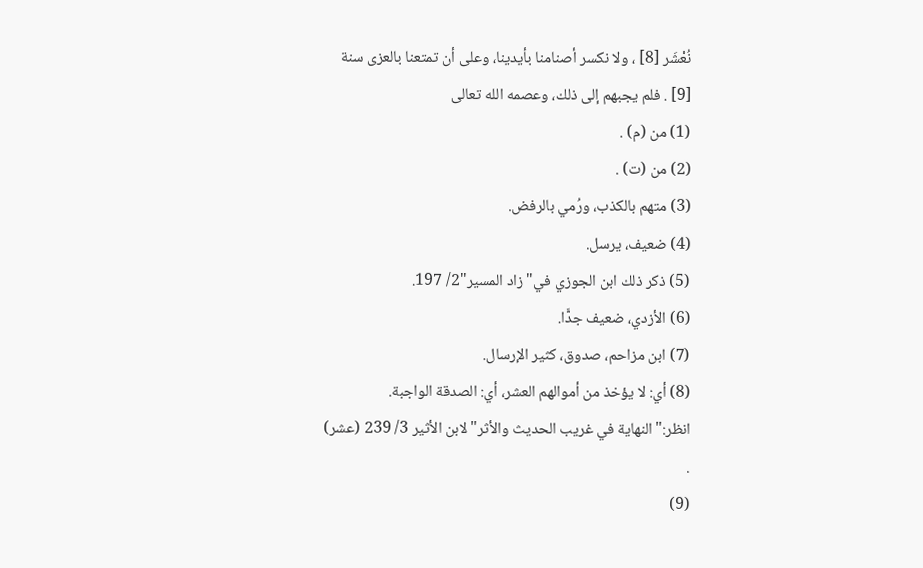نُعْشَر [8] ، ولا نكسر أصنامنا بأيدينا، وعلى أن تمتعنا بالعزى سنة [9] . فلم يجبهم إلى ذلك، وعصمه الله تعالى
(1) من (م) .
(2) من (ت) .
(3) متهم بالكذب، ورُمي بالرفض.
(4) ضعيف، يرسل.
(5) ذكر ذلك ابن الجوزي في"زاد المسير"2/ 197.
(6) الأزدي، ضعيف جدًّا.
(7) ابن مزاحم، صدوق، كثير الإرسال.
(8) أي: لا يؤخذ من أموالهم العشر، أي: الصدقة الواجبة.
انظر:"النهاية في غريب الحديث والأثر"لابن الأثير 3/ 239 (عشر) .
(9)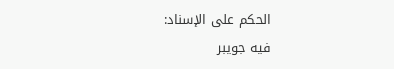الحكم على الإسناد:
فيه جويبر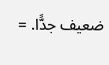ضعيف جدًّا. =